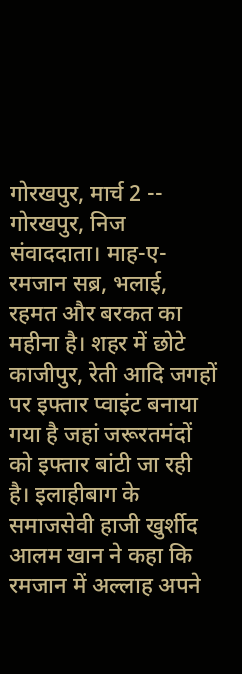गोरखपुर, मार्च 2 -- गोरखपुर, निज संवाददाता। माह-ए-रमजान सब्र, भलाई, रहमत और बरकत का महीना है। शहर में छोटे काजीपुर, रेती आदि जगहों पर इफ्तार प्वाइंट बनाया गया है जहां जरूरतमंदों को इफ्तार बांटी जा रही है। इलाहीबाग के समाजसेवी हाजी खुर्शीद आलम खान ने कहा कि रमजान में अल्लाह अपने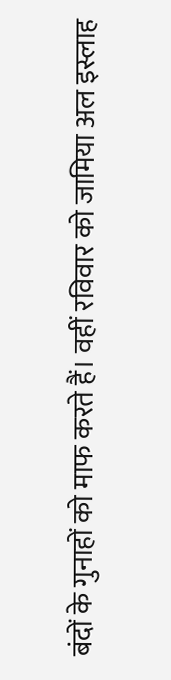बंदों के गुनाहों को माफ करते हैं। वहीं रविवार को जामिया अल इस्लाह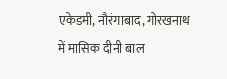एकेडमी, नौरंगाबाद, गोरखनाथ में मासिक दीनी बाल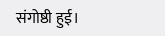संगोष्ठी हुई।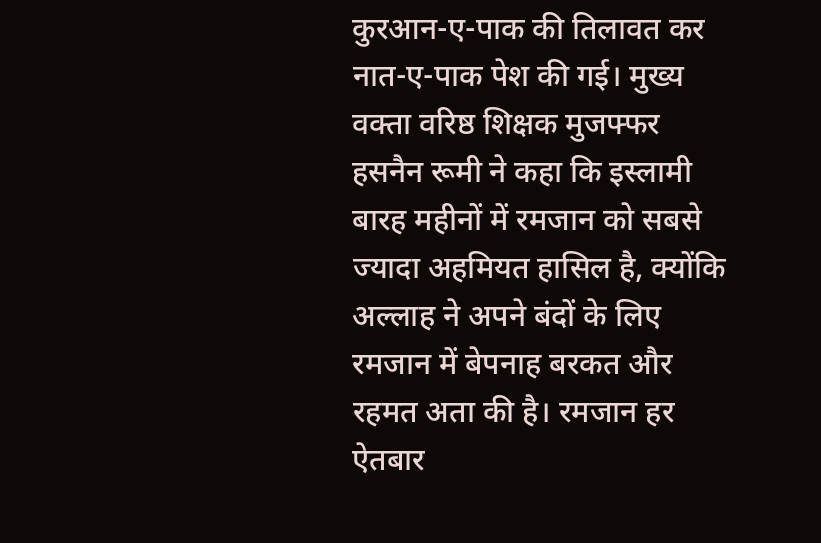कुरआन-ए-पाक की तिलावत कर नात-ए-पाक पेश की गई। मुख्य वक्ता वरिष्ठ शिक्षक मुजफ्फर हसनैन रूमी ने कहा कि इस्लामी बारह महीनों में रमजान को सबसे ज्यादा अहमियत हासिल है, क्योंकि अल्लाह ने अपने बंदों के लिए रमजान में बेपनाह बरकत और रहमत अता की है। रमजान हर ऐतबार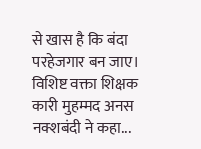से खास है कि बंदा परहेजगार बन जाए। विशिष्ट वक्ता शिक्षक कारी मुहम्मद अनस नक्शबंदी ने कहा...